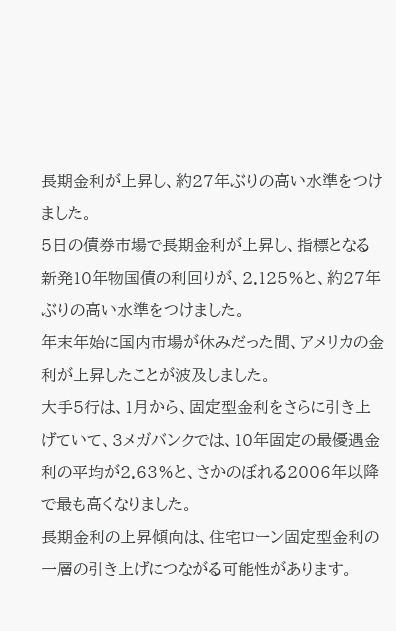長期金利が上昇し、約27年ぶりの高い水準をつけました。
5日の債券市場で長期金利が上昇し、指標となる新発10年物国債の利回りが、2.125%と、約27年ぶりの高い水準をつけました。
年末年始に国内市場が休みだった間、アメリカの金利が上昇したことが波及しました。
大手5行は、1月から、固定型金利をさらに引き上げていて、3メガバンクでは、10年固定の最優遇金利の平均が2.63%と、さかのぼれる2006年以降で最も高くなりました。
長期金利の上昇傾向は、住宅ローン固定型金利の一層の引き上げにつながる可能性があります。